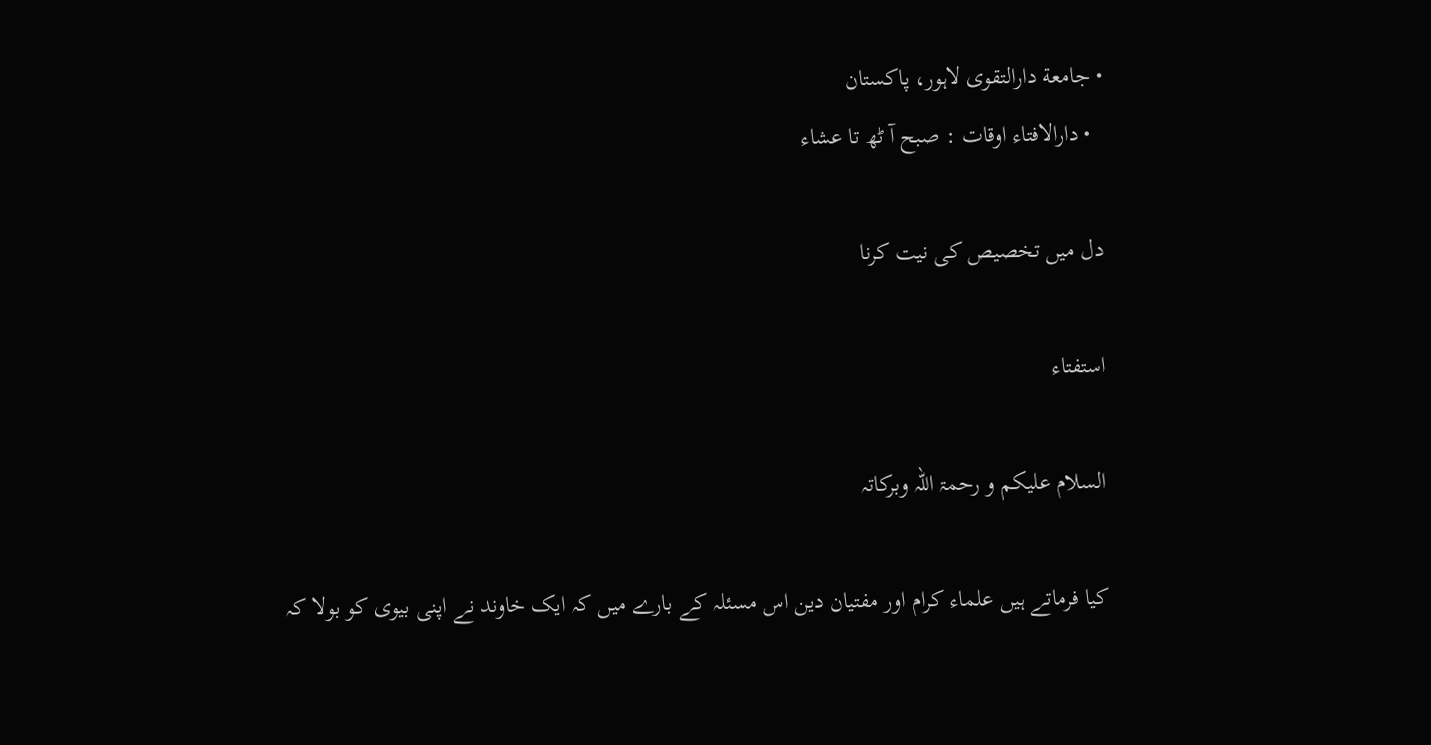• جامعة دارالتقوی لاہور، پاکستان
  • دارالافتاء اوقات : صبح آ ٹھ تا عشاء

دل میں تخصیص کی نیت کرنا

استفتاء

السلام علیکم و رحمۃ اللہ وبرکاتہ

کیا فرماتے ہیں علماء کرام اور مفتیان دین اس مسئلہ کے بارے میں کہ ایک خاوند نے اپنی بیوی کو بولا کہ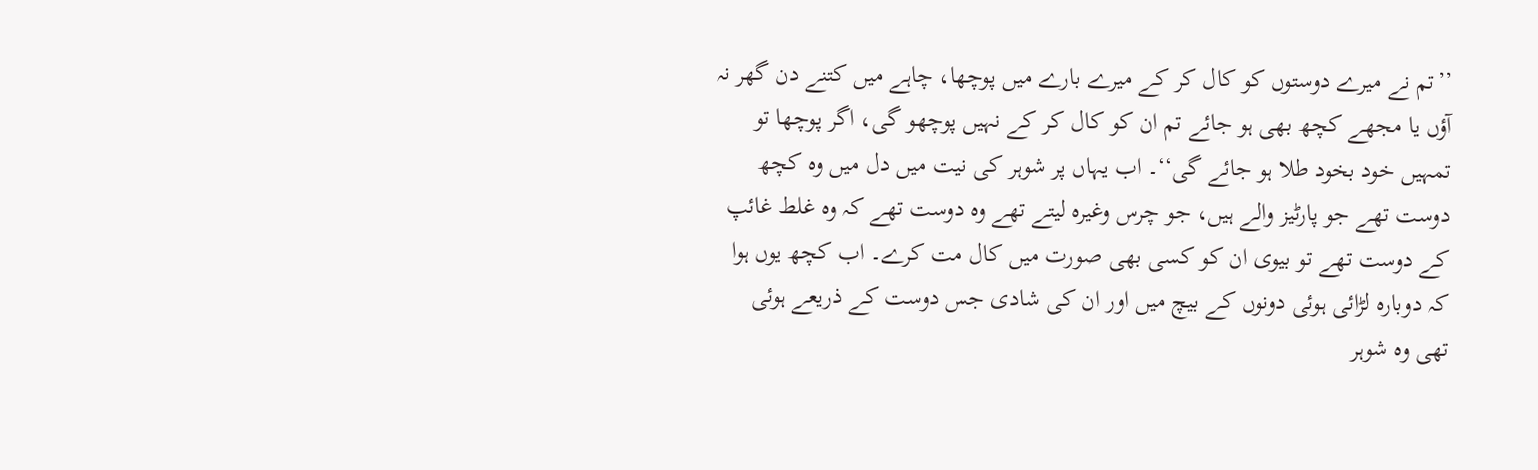’’تم نے میرے دوستوں کو کال کر کے میرے بارے میں پوچھا، چاہے میں کتنے دن گھر نہ آؤں یا مجھے کچھ بھی ہو جائے تم ان کو کال کر کے نہیں پوچھو گی، اگر پوچھا تو تمہیں خود بخود طلا ہو جائے گی‘‘۔ اب یہاں پر شوہر کی نیت میں دل میں وہ کچھ دوست تھے جو پارٹیز والے ہیں، جو چرس وغیرہ لیتے تھے وہ دوست تھے کہ وہ غلط غائپ کے دوست تھے تو بیوی ان کو کسی بھی صورت میں کال مت کرے۔ اب کچھ یوں ہوا کہ دوبارہ لڑائی ہوئی دونوں کے بیچ میں اور ان کی شادی جس دوست کے ذریعے ہوئی تھی وہ شوہر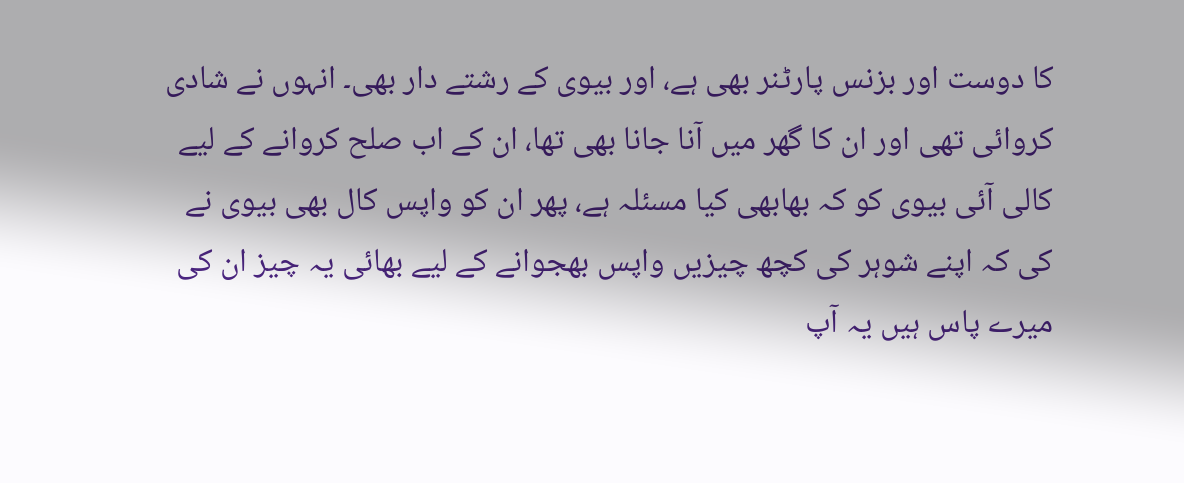کا دوست اور بزنس پارٹنر بھی ہے، اور بیوی کے رشتے دار بھی۔ انہوں نے شادی کروائی تھی اور ان کا گھر میں آنا جانا بھی تھا، ان کے اب صلح کروانے کے لیے کالی آئی بیوی کو کہ بھابھی کیا مسئلہ ہے، پھر ان کو واپس کال بھی بیوی نے کی کہ اپنے شوہر کی کچھ چیزیں واپس بھجوانے کے لیے بھائی یہ چیز ان کی میرے پاس ہیں یہ آپ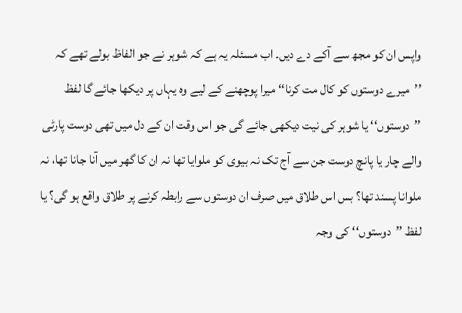واپس ان کو مجھ سے آکے دے دیں۔ اب مسئلہ یہ ہے کہ شوہر نے جو الفاظ بولے تھے کہ ’’میرے دوستوں کو کال مت کرنا‘‘ میرا پوچھنے کے لیے وہ یہاں پر دیکھا جائے گا لفظ ’’دوستوں‘‘ یا شوہر کی نیت دیکھی جائے گی جو اس وقت ان کے دل میں تھی دوست پارٹی والے چار یا پانچ دوست جن سے آج تک نہ بیوی کو ملوایا تھا نہ ان کا گھر میں آنا جانا تھا، نہ ملوانا پسند تھا؟ بس اس طلاق میں صرف ان دوستوں سے رابطہ کرنے پر طلاق واقع ہو گی؟ یا لفظ ’’دوستوں‘‘ کی وجہ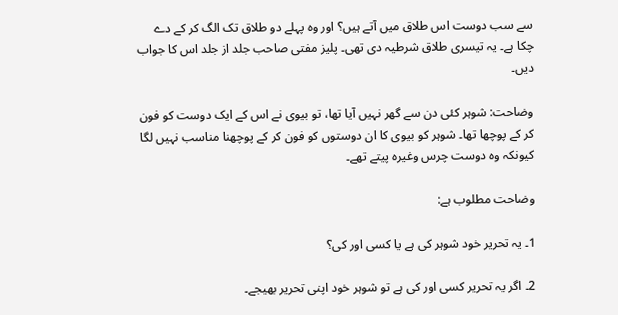سے سب دوست اس طلاق میں آتے ہیں؟ اور وہ پہلے دو طلاق تک الگ کر کے دے چکا ہے۔ یہ تیسری طلاق شرطیہ دی تھی۔ پلیز مفتی صاحب جلد از جلد اس کا جواب دیں۔

وضاحت: شوہر کئی دن سے گھر نہیں آیا تھا، تو بیوی نے اس کے ایک دوست کو فون کر کے پوچھا تھا۔ شوہر کو بیوی کا ان دوستوں کو فون کر کے پوچھنا مناسب نہیں لگا کیونکہ وہ دوست چرس وغیرہ پیتے تھے۔

وضاحت مطلوب ہے:

1۔ یہ تحریر خود شوہر کی ہے یا کسی اور کی؟

2۔ اگر یہ تحریر کسی اور کی ہے تو شوہر خود اپنی تحریر بھیجے۔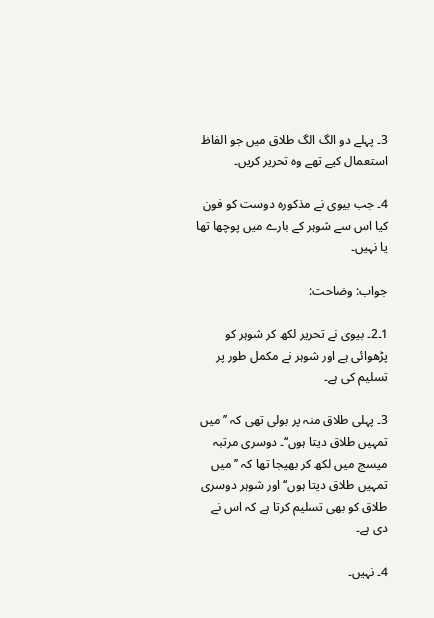3۔ پہلے دو الگ الگ طلاق میں جو الفاظ استعمال کیے تھے وہ تحریر کریں۔

4۔ جب بیوی نے مذکورہ دوست کو فون کیا اس سے شوہر کے بارے میں پوچھا تھا یا نہیں۔

جواب: وضاحت:

1۔2۔ بیوی نے تحریر لکھ کر شوہر کو پڑھوائی ہے اور شوہر نے مکمل طور پر تسلیم کی ہے۔

3۔ پہلی طلاق منہ پر بولی تھی کہ ’’میں تمہیں طلاق دیتا ہوں‘‘۔ دوسری مرتبہ میسج میں لکھ کر بھیجا تھا کہ ’’میں تمہیں طلاق دیتا ہوں‘‘ اور شوہر دوسری طلاق کو بھی تسلیم کرتا ہے کہ اس نے دی ہے۔

4۔ نہیں۔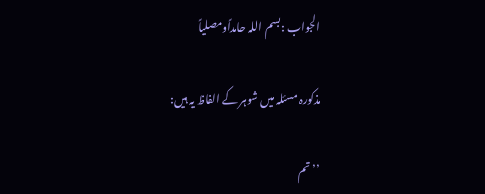الجواب :بسم اللہ حامداًومصلیاً

مذکورہ مسئلہ میں شوہر کے الفاظ یہ ہیں:

’’تم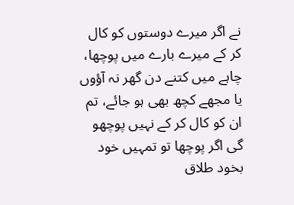نے اگر میرے دوستوں کو کال کر کے میرے بارے میں پوچھا، چاہے میں کتنے دن گھر نہ آؤوں یا مجھے کچھ بھی ہو جائے، تم ان کو کال کر کے نہیں پوچھو گی اگر پوچھا تو تمہیں خود بخود طلاق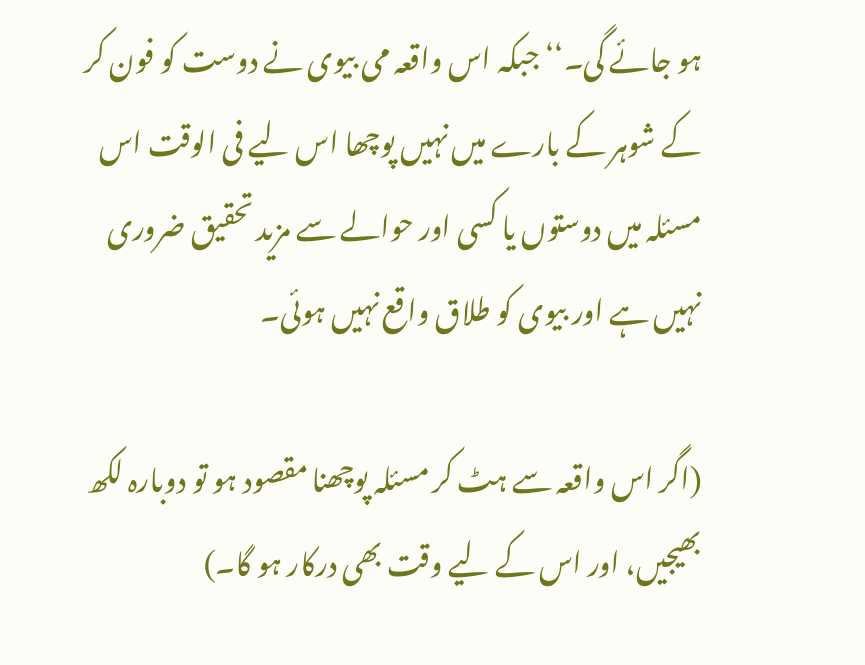ہو جائے گی۔‘‘ جبکہ اس واقعہ می بیوی نے دوست کو فون کر کے شوہر کے بارے میں نہیں پوچھا اس لیے فی الوقت اس مسئلہ میں دوستوں یا کسی اور حوالے سے مزید تحقیق ضروری نہیں ہے اور بیوی کو طلاق واقع نہیں ہوئی۔

(اگر اس واقعہ سے ہٹ کر مسئلہ پوچھنا مقصود ہو تو دوبارہ لکھ بھیجیں، اور اس کے لیے وقت بھی درکار ہو گا۔)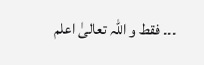۔۔۔ فقط و اللہ تعالیٰ اعلم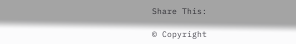Share This:

© Copyright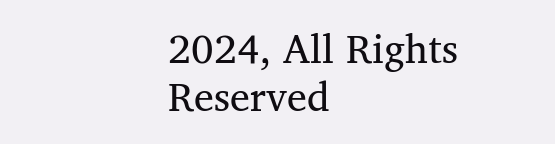2024, All Rights Reserved